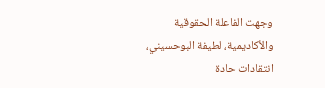وجهت الفاعلة الحقوقية والأكاديمية، لطيفة البوحسيني، انتقادات حادة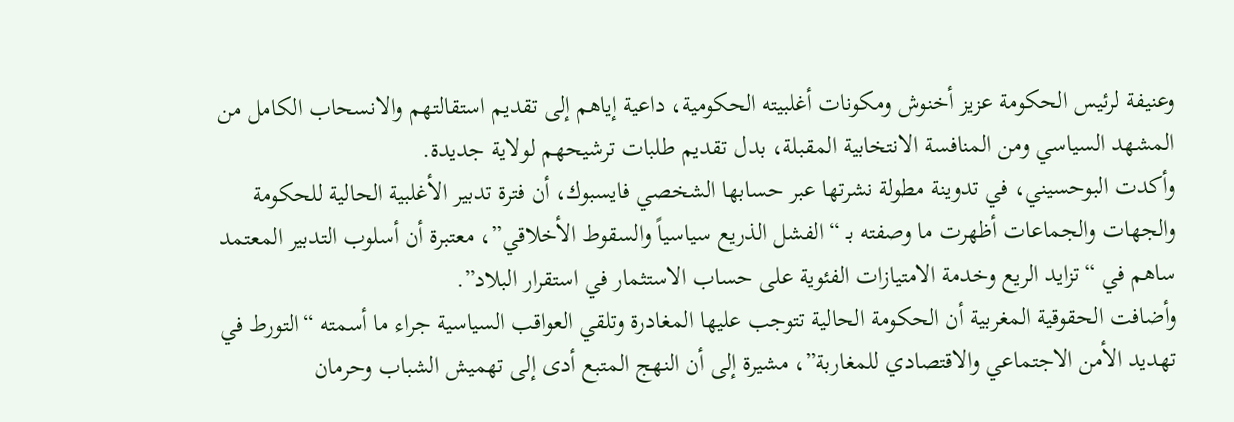وعنيفة لرئيس الحكومة عزيز أخنوش ومكونات أغلبيته الحكومية، داعية إياهم إلى تقديم استقالتهم والانسحاب الكامل من المشهد السياسي ومن المنافسة الانتخابية المقبلة، بدل تقديم طلبات ترشيحهم لولاية جديدة.
وأكدت البوحسيني، في تدوينة مطولة نشرتها عبر حسابها الشخصي فايسبوك، أن فترة تدبير الأغلبية الحالية للحكومة والجهات والجماعات أظهرت ما وصفته بـ “الفشل الذريع سياسياً والسقوط الأخلاقي”، معتبرة أن أسلوب التدبير المعتمد ساهم في “تزايد الريع وخدمة الامتيازات الفئوية على حساب الاستثمار في استقرار البلاد”.
وأضافت الحقوقية المغربية أن الحكومة الحالية تتوجب عليها المغادرة وتلقي العواقب السياسية جراء ما أسمته “التورط في تهديد الأمن الاجتماعي والاقتصادي للمغاربة”، مشيرة إلى أن النهج المتبع أدى إلى تهميش الشباب وحرمان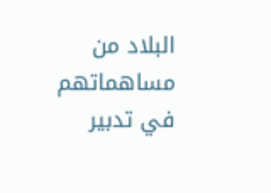البلاد من مساهماتهم في تدبير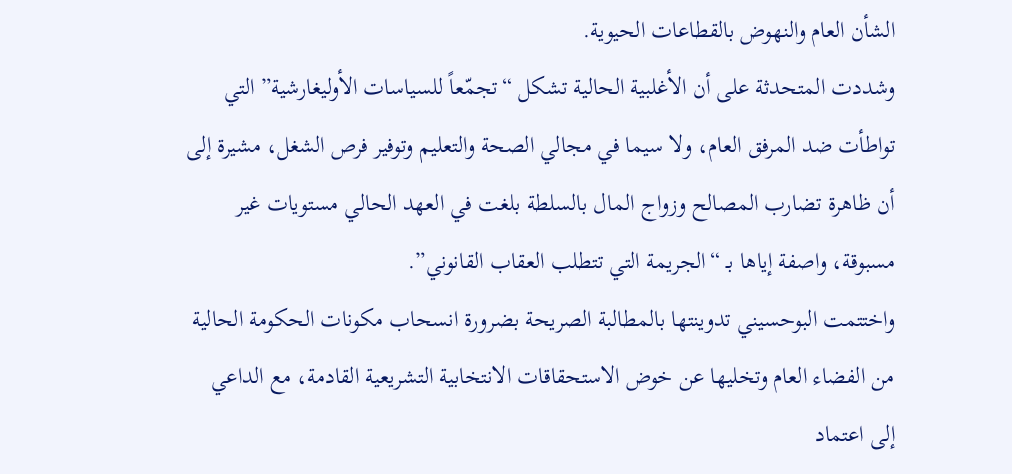الشأن العام والنهوض بالقطاعات الحيوية.
وشددت المتحدثة على أن الأغلبية الحالية تشكل “تجمّعاً للسياسات الأوليغارشية” التي تواطأت ضد المرفق العام، ولا سيما في مجالي الصحة والتعليم وتوفير فرص الشغل، مشيرة إلى أن ظاهرة تضارب المصالح وزواج المال بالسلطة بلغت في العهد الحالي مستويات غير مسبوقة، واصفة إياها بـ “الجريمة التي تتطلب العقاب القانوني”.
واختتمت البوحسيني تدوينتها بالمطالبة الصريحة بضرورة انسحاب مكونات الحكومة الحالية من الفضاء العام وتخليها عن خوض الاستحقاقات الانتخابية التشريعية القادمة، مع الداعي إلى اعتماد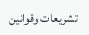تشريعات وقوانين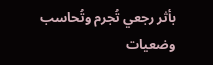بأثر رجعي تُجرم وتُحاسب وضعيات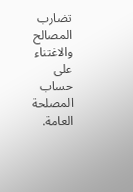تضارب المصالح والاغتناء على حساب المصلحة العامة.